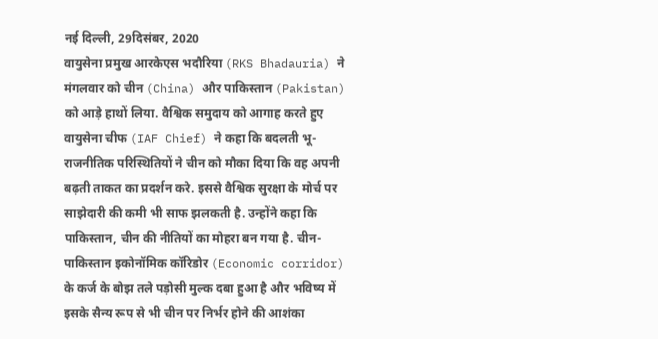नई दिल्ली, 29दिसंबर, 2020
वायुसेना प्रमुख आरकेएस भदौरिया (RKS Bhadauria) ने मंगलवार को चीन (China) और पाकिस्तान (Pakistan) को आड़े हाथों लिया. वैश्विक समुदाय को आगाह करते हुए वायुसेना चीफ (IAF Chief) ने कहा कि बदलती भू-राजनीतिक परिस्थितियों ने चीन को मौका दिया कि वह अपनी बढ़ती ताकत का प्रदर्शन करे. इससे वैश्विक सुरक्षा के मोर्च पर साझेदारी की कमी भी साफ झलकती है. उन्होंने कहा कि पाकिस्तान, चीन की नीतियों का मोहरा बन गया है. चीन-पाकिस्तान इकोनॉमिक कॉरिडोर (Economic corridor) के कर्ज के बोझ तले पड़ोसी मुल्क दबा हुआ है और भविष्य में इसके सैन्य रूप से भी चीन पर निर्भर होने की आशंका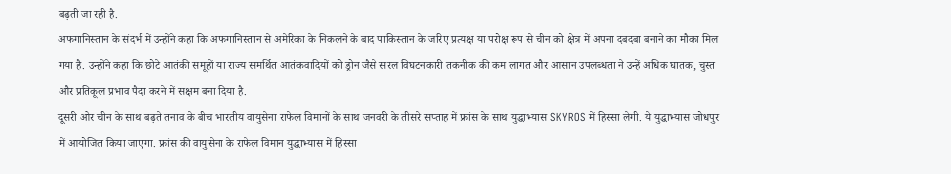बढ़ती जा रही है.
अफगानिस्तान के संदर्भ में उन्होंने कहा कि अफगानिस्तान से अमेरिका के निकलने के बाद पाकिस्तान के जरिए प्रत्यक्ष या परोक्ष रूप से चीन को क्षेत्र में अपना दबदबा बनाने का मौका मिल गया है. उन्होंने कहा कि छोटे आतंकी समूहों या राज्य समर्थित आतंकवादियों को ड्रोन जैसे सरल विघटनकारी तकनीक की कम लागत और आसान उपलब्धता ने उन्हें अधिक घातक, चुस्त और प्रतिकूल प्रभाव पैदा करने में सक्षम बना दिया है.
दूसरी ओर चीन के साथ बढ़ते तनाव के बीच भारतीय वायुसेना राफेल विमानों के साथ जनवरी के तीसरे सप्ताह में फ्रांस के साथ युद्धाभ्यास SKYROS में हिस्सा लेगी. ये युद्धाभ्यास जोधपुर में आयोजित किया जाएगा. फ्रांस की वायुसेना के राफेल विमान युद्धाभ्यास में हिस्सा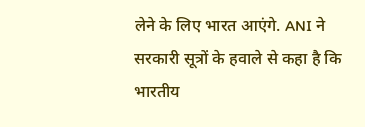लेने के लिए भारत आएंगे. ANI ने सरकारी सूत्रों के हवाले से कहा है कि भारतीय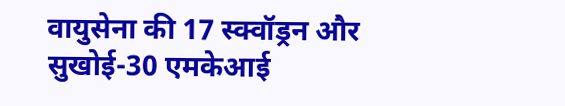वायुसेना की 17 स्क्वॉड्रन और सुखोई-30 एमकेआई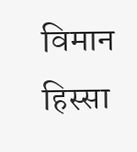विमान हिस्सा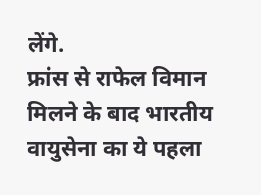लेंगे.
फ्रांस से राफेल विमान मिलने के बाद भारतीय वायुसेना का ये पहला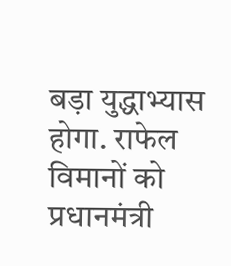बड़ा युद्धाभ्यास होगा. राफेल विमानों को प्रधानमंत्री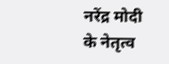नरेंद्र मोदी के नेतृत्व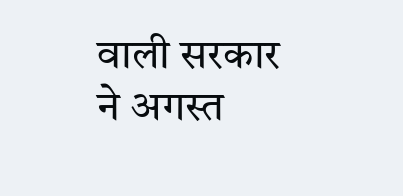वाली सरकार ने अगस्त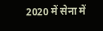2020 में सेना में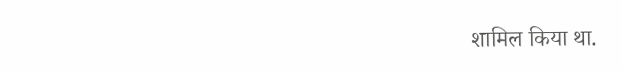शामिल किया था.